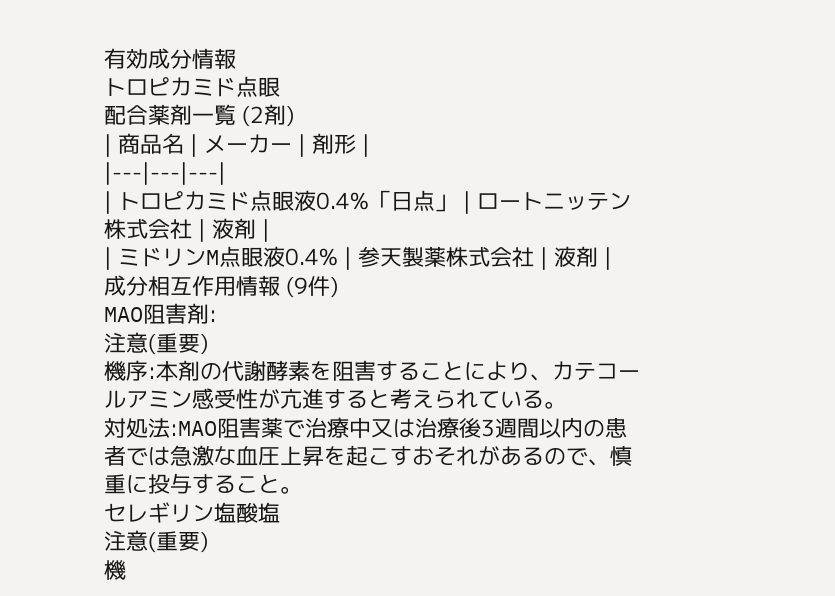有効成分情報
トロピカミド点眼
配合薬剤一覧 (2剤)
| 商品名 | メーカー | 剤形 |
|---|---|---|
| トロピカミド点眼液0.4%「日点」 | ロートニッテン株式会社 | 液剤 |
| ミドリンM点眼液0.4% | 参天製薬株式会社 | 液剤 |
成分相互作用情報 (9件)
MAO阻害剤:
注意(重要)
機序:本剤の代謝酵素を阻害することにより、カテコールアミン感受性が亢進すると考えられている。
対処法:MAO阻害薬で治療中又は治療後3週間以内の患者では急激な血圧上昇を起こすおそれがあるので、慎重に投与すること。
セレギリン塩酸塩
注意(重要)
機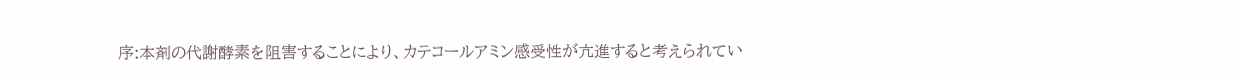序:本剤の代謝酵素を阻害することにより、カテコールアミン感受性が亢進すると考えられてい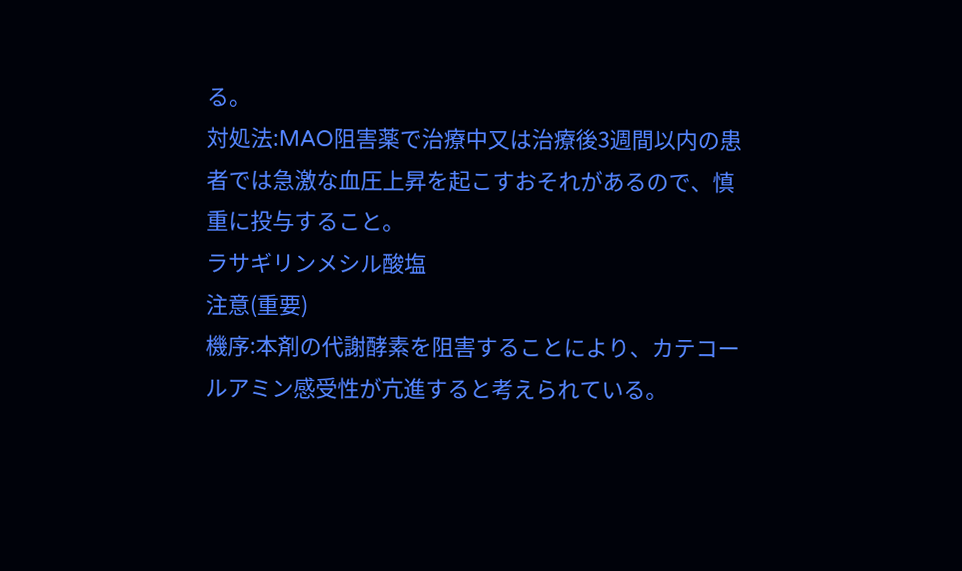る。
対処法:MAO阻害薬で治療中又は治療後3週間以内の患者では急激な血圧上昇を起こすおそれがあるので、慎重に投与すること。
ラサギリンメシル酸塩
注意(重要)
機序:本剤の代謝酵素を阻害することにより、カテコールアミン感受性が亢進すると考えられている。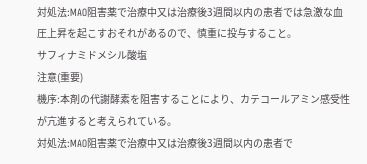対処法:MAO阻害薬で治療中又は治療後3週間以内の患者では急激な血圧上昇を起こすおそれがあるので、慎重に投与すること。
サフィナミドメシル酸塩
注意(重要)
機序:本剤の代謝酵素を阻害することにより、カテコールアミン感受性が亢進すると考えられている。
対処法:MAO阻害薬で治療中又は治療後3週間以内の患者で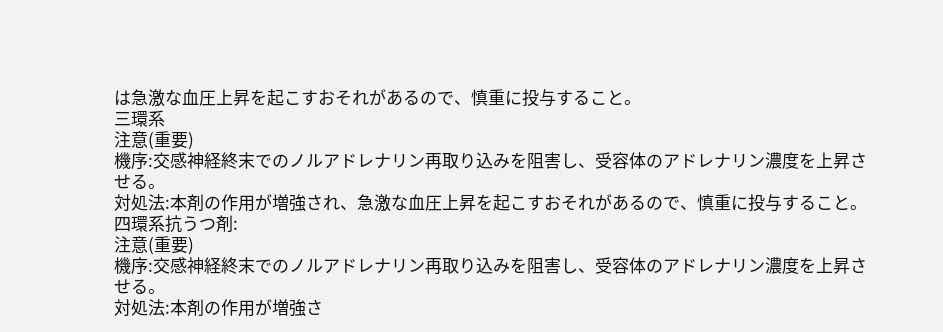は急激な血圧上昇を起こすおそれがあるので、慎重に投与すること。
三環系
注意(重要)
機序:交感神経終末でのノルアドレナリン再取り込みを阻害し、受容体のアドレナリン濃度を上昇させる。
対処法:本剤の作用が増強され、急激な血圧上昇を起こすおそれがあるので、慎重に投与すること。
四環系抗うつ剤:
注意(重要)
機序:交感神経終末でのノルアドレナリン再取り込みを阻害し、受容体のアドレナリン濃度を上昇させる。
対処法:本剤の作用が増強さ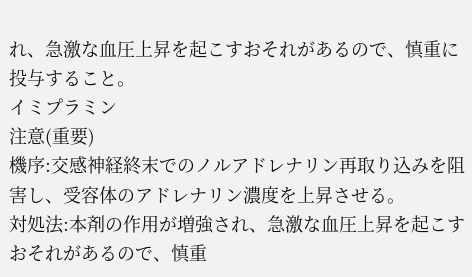れ、急激な血圧上昇を起こすおそれがあるので、慎重に投与すること。
イミプラミン
注意(重要)
機序:交感神経終末でのノルアドレナリン再取り込みを阻害し、受容体のアドレナリン濃度を上昇させる。
対処法:本剤の作用が増強され、急激な血圧上昇を起こすおそれがあるので、慎重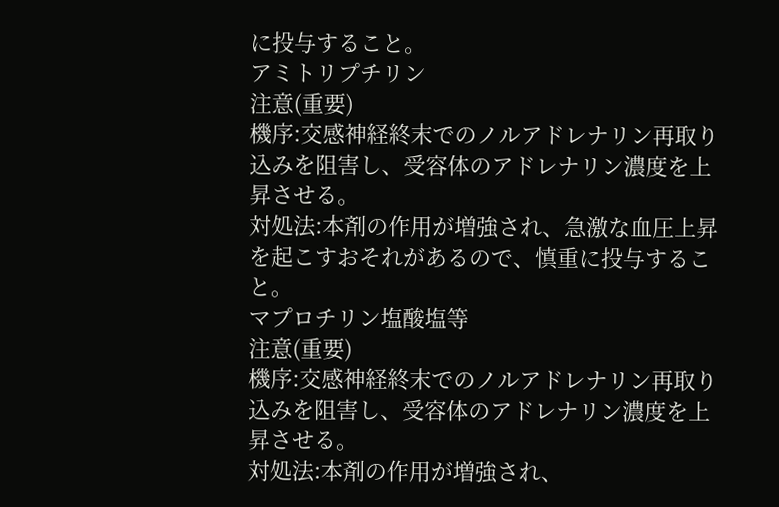に投与すること。
アミトリプチリン
注意(重要)
機序:交感神経終末でのノルアドレナリン再取り込みを阻害し、受容体のアドレナリン濃度を上昇させる。
対処法:本剤の作用が増強され、急激な血圧上昇を起こすおそれがあるので、慎重に投与すること。
マプロチリン塩酸塩等
注意(重要)
機序:交感神経終末でのノルアドレナリン再取り込みを阻害し、受容体のアドレナリン濃度を上昇させる。
対処法:本剤の作用が増強され、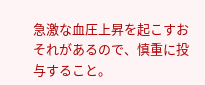急激な血圧上昇を起こすおそれがあるので、慎重に投与すること。